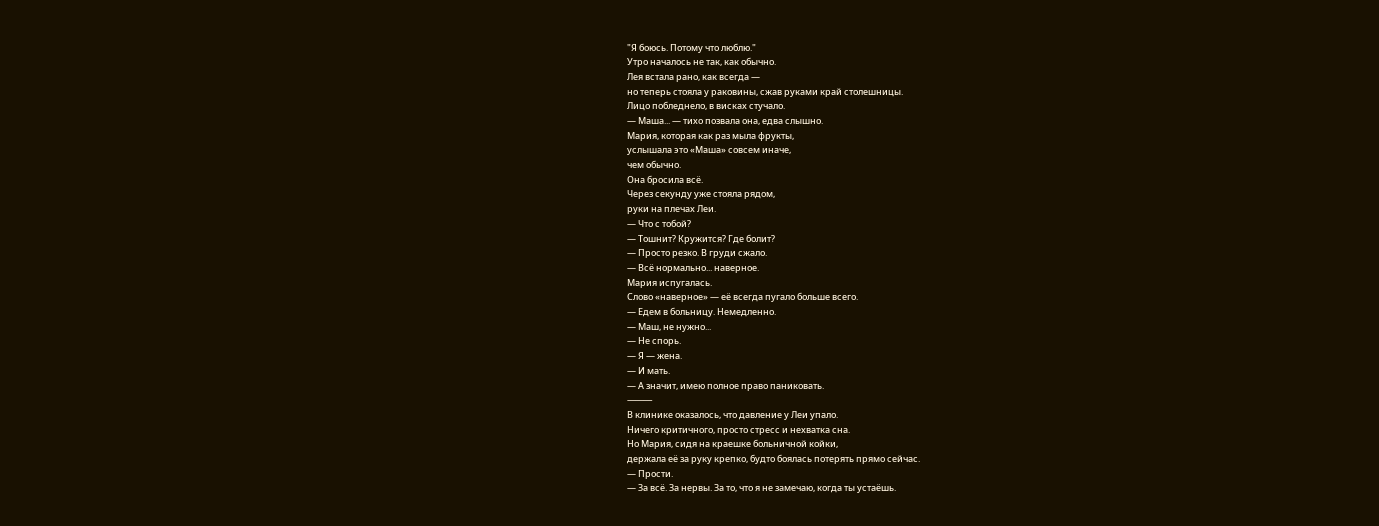"Я боюсь. Потому что люблю."
Утро началось не так, как обычно.
Лея встала рано, как всегда —
но теперь стояла у раковины, сжав руками край столешницы.
Лицо побледнело, в висках стучало.
— Маша... — тихо позвала она, едва слышно.
Мария, которая как раз мыла фрукты,
услышала это «Маша» совсем иначе,
чем обычно.
Она бросила всё.
Через секунду уже стояла рядом,
руки на плечах Леи.
— Что с тобой?
— Тошнит? Кружится? Где болит?
— Просто резко. В груди сжало.
— Всё нормально... наверное.
Мария испугалась.
Слово «наверное» — её всегда пугало больше всего.
— Едем в больницу. Немедленно.
— Маш, не нужно...
— Не спорь.
— Я — жена.
— И мать.
— А значит, имею полное право паниковать.
⸻
В клинике оказалось, что давление у Леи упало.
Ничего критичного, просто стресс и нехватка сна.
Но Мария, сидя на краешке больничной койки,
держала её за руку крепко, будто боялась потерять прямо сейчас.
— Прости.
— За всё. За нервы. За то, что я не замечаю, когда ты устаёшь.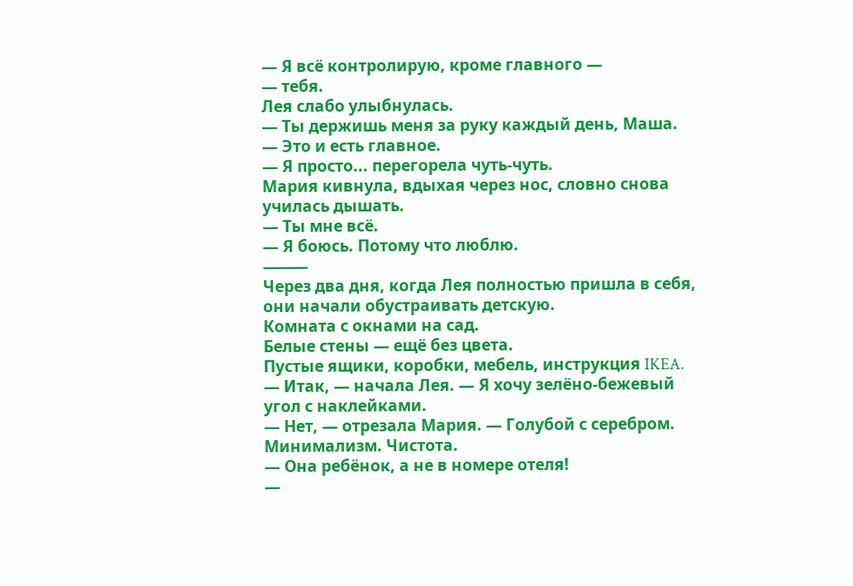— Я всё контролирую, кроме главного —
— тебя.
Лея слабо улыбнулась.
— Ты держишь меня за руку каждый день, Маша.
— Это и есть главное.
— Я просто... перегорела чуть-чуть.
Мария кивнула, вдыхая через нос, словно снова училась дышать.
— Ты мне всё.
— Я боюсь. Потому что люблю.
⸻
Через два дня, когда Лея полностью пришла в себя,
они начали обустраивать детскую.
Комната с окнами на сад.
Белые стены — ещё без цвета.
Пустые ящики, коробки, мебель, инструкция IKEA.
— Итак, — начала Лея. — Я хочу зелёно-бежевый угол с наклейками.
— Нет, — отрезала Мария. — Голубой с серебром. Минимализм. Чистота.
— Она ребёнок, а не в номере отеля!
—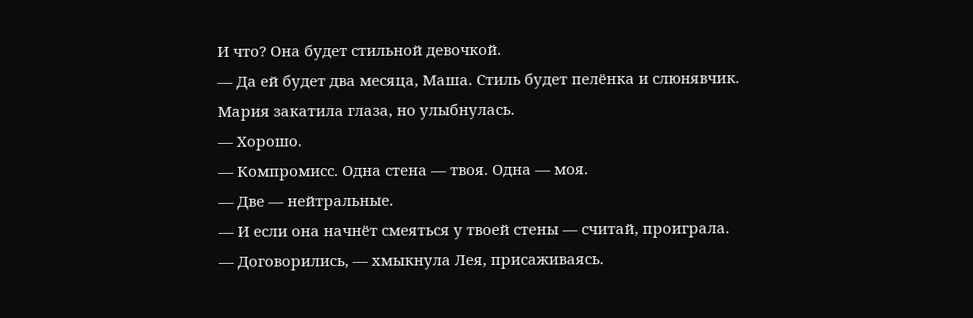И что? Она будет стильной девочкой.
— Да ей будет два месяца, Маша. Стиль будет пелёнка и слюнявчик.
Мария закатила глаза, но улыбнулась.
— Хорошо.
— Компромисс. Одна стена — твоя. Одна — моя.
— Две — нейтральные.
— И если она начнёт смеяться у твоей стены — считай, проиграла.
— Договорились, — хмыкнула Лея, присаживаясь.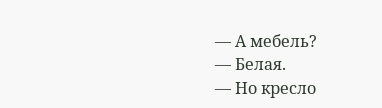— А мебель?
— Белая.
— Но кресло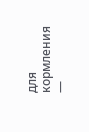для кормления —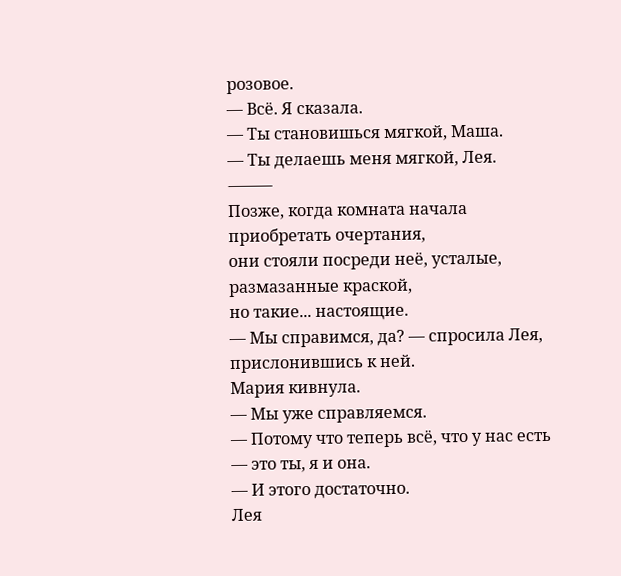розовое.
— Всё. Я сказала.
— Ты становишься мягкой, Маша.
— Ты делаешь меня мягкой, Лея.
⸻
Позже, когда комната начала приобретать очертания,
они стояли посреди неё, усталые, размазанные краской,
но такие... настоящие.
— Мы справимся, да? — спросила Лея, прислонившись к ней.
Мария кивнула.
— Мы уже справляемся.
— Потому что теперь всё, что у нас есть — это ты, я и она.
— И этого достаточно.
Лея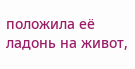положила её ладонь на живот,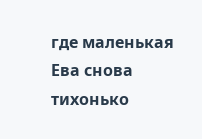где маленькая Ева снова тихонько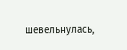шевельнулась,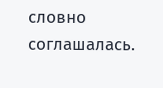словно соглашалась.